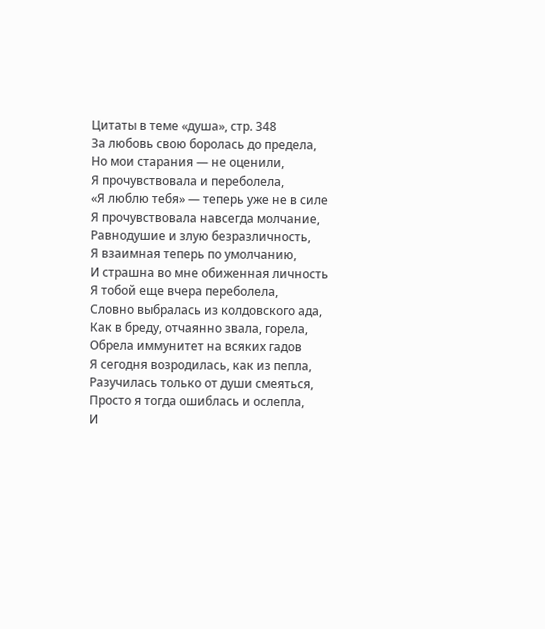Цитаты в теме «душа», стр. 348
За любовь свою боролась до предела,
Но мои старания — не оценили,
Я прочувствовала и переболела,
«Я люблю тебя» — теперь уже не в силе
Я прочувствовала навсегда молчание,
Равнодушие и злую безразличность,
Я взаимная теперь по умолчанию,
И страшна во мне обиженная личность
Я тобой еще вчера переболела,
Словно выбралась из колдовского ада,
Как в бреду, отчаянно звала, горела,
Обрела иммунитет на всяких гадов
Я сегодня возродилась, как из пепла,
Разучилась только от души смеяться,
Просто я тогда ошиблась и ослепла,
И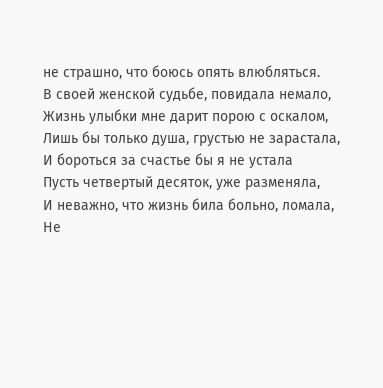не страшно, что боюсь опять влюбляться.
В своей женской судьбе, повидала немало,
Жизнь улыбки мне дарит порою с оскалом,
Лишь бы только душа, грустью не зарастала,
И бороться за счастье бы я не устала
Пусть четвертый десяток, уже разменяла,
И неважно, что жизнь била больно, ломала,
Не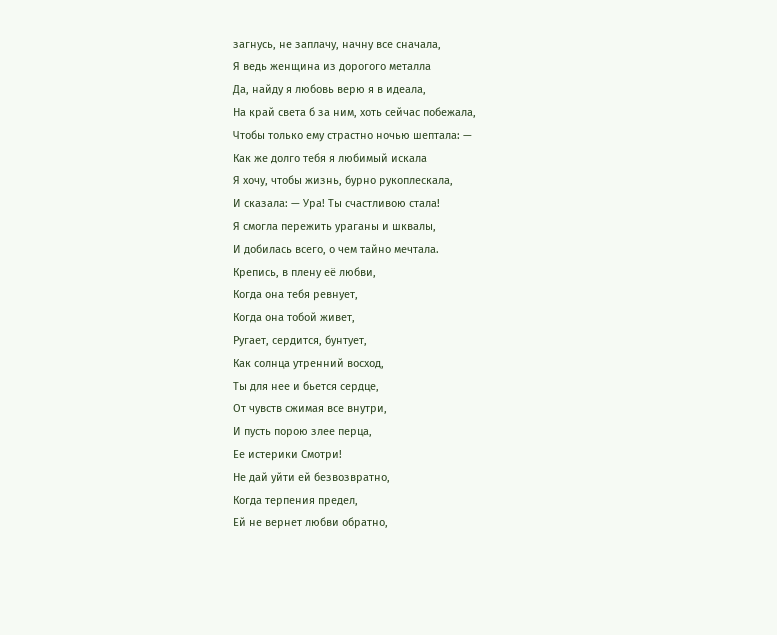загнусь, не заплачу, начну все сначала,
Я ведь женщина из дорогого металла
Да, найду я любовь верю я в идеала,
На край света б за ним, хоть сейчас побежала,
Чтобы только ему страстно ночью шептала: —
Как же долго тебя я любимый искала
Я хочу, чтобы жизнь, бурно рукоплескала,
И сказала: — Ура! Ты счастливою стала!
Я смогла пережить ураганы и шквалы,
И добилась всего, о чем тайно мечтала.
Крепись, в плену её любви,
Когда она тебя ревнует,
Когда она тобой живет,
Ругает, сердится, бунтует,
Как солнца утренний восход,
Ты для нее и бьется сердце,
От чувств сжимая все внутри,
И пусть порою злее перца,
Ее истерики Смотри!
Не дай уйти ей безвозвратно,
Когда терпения предел,
Ей не вернет любви обратно,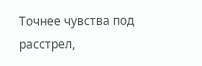Точнее чувства под расстрел,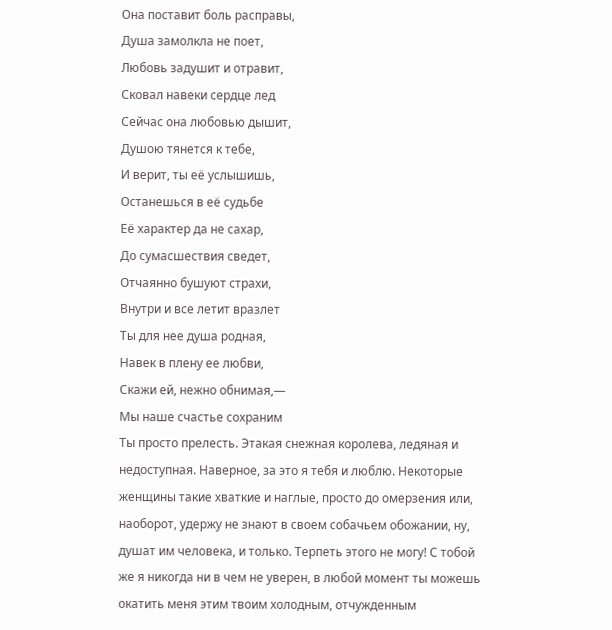Она поставит боль расправы,
Душа замолкла не поет,
Любовь задушит и отравит,
Сковал навеки сердце лед
Сейчас она любовью дышит,
Душою тянется к тебе,
И верит, ты её услышишь,
Останешься в её судьбе
Её характер да не сахар,
До сумасшествия сведет,
Отчаянно бушуют страхи,
Внутри и все летит вразлет
Ты для нее душа родная,
Навек в плену ее любви,
Скажи ей, нежно обнимая,—
Мы наше счастье сохраним
Ты просто прелесть. Этакая снежная королева, ледяная и недоступная. Наверное, за это я тебя и люблю. Некоторые женщины такие хваткие и наглые, просто до омерзения или, наоборот, удержу не знают в своем собачьем обожании, ну, душат им человека, и только. Терпеть этого не могу! С тобой же я никогда ни в чем не уверен, в любой момент ты можешь окатить меня этим твоим холодным, отчужденным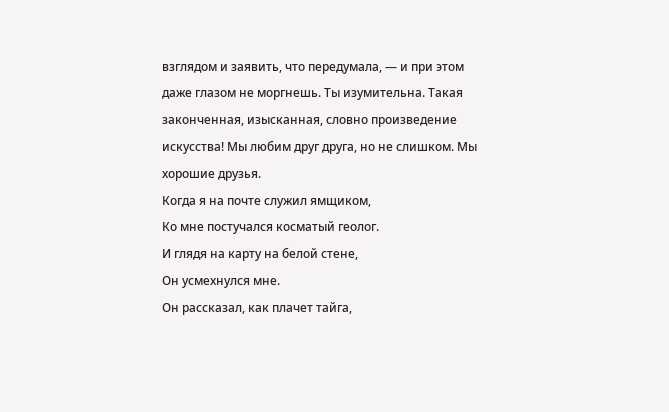взглядом и заявить, что передумала, — и при этом даже глазом не моргнешь. Ты изумительна. Такая законченная, изысканная, словно произведение искусства! Мы любим друг друга, но не слишком. Мы хорошие друзья.
Когда я на почте служил ямщиком,
Ко мне постучался косматый геолог.
И глядя на карту на белой стене,
Он усмехнулся мне.
Он рассказал, как плачет тайга,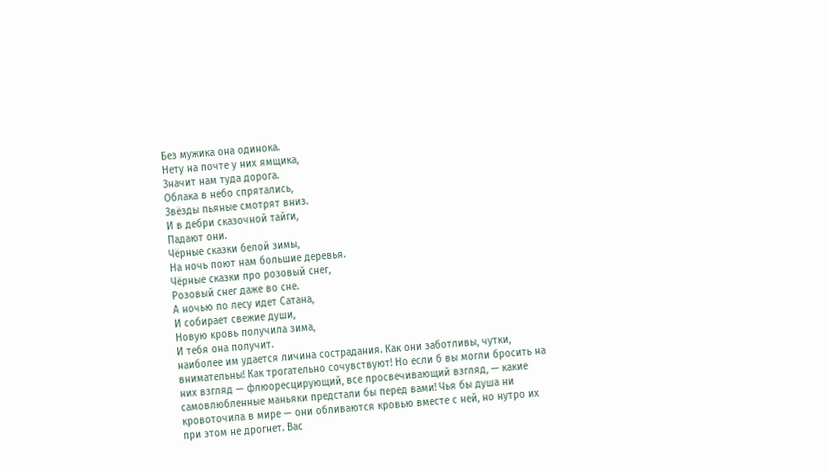Без мужика она одинока.
Нету на почте у них ямщика,
Значит нам туда дорога.
Облака в небо спрятались,
Звёзды пьяные смотрят вниз.
И в дебри сказочной тайги,
Падают они.
Чёрные сказки белой зимы,
На ночь поют нам большие деревья.
Чёрные сказки про розовый снег,
Розовый снег даже во сне.
А ночью по лесу идет Сатана,
И собирает свежие души,
Новую кровь получила зима,
И тебя она получит.
наиболее им удается личина сострадания. Как они заботливы, чутки, внимательны! Как трогательно сочувствуют! Но если б вы могли бросить на них взгляд — флюоресцирующий, все просвечивающий взгляд, — какие самовлюбленные маньяки предстали бы перед вами! Чья бы душа ни кровоточила в мире — они обливаются кровью вместе с ней, но нутро их при этом не дрогнет. Вас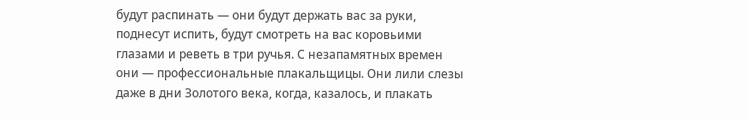будут распинать — они будут держать вас за руки, поднесут испить, будут смотреть на вас коровьими глазами и реветь в три ручья. С незапамятных времен они — профессиональные плакальщицы. Они лили слезы даже в дни Золотого века, когда, казалось, и плакать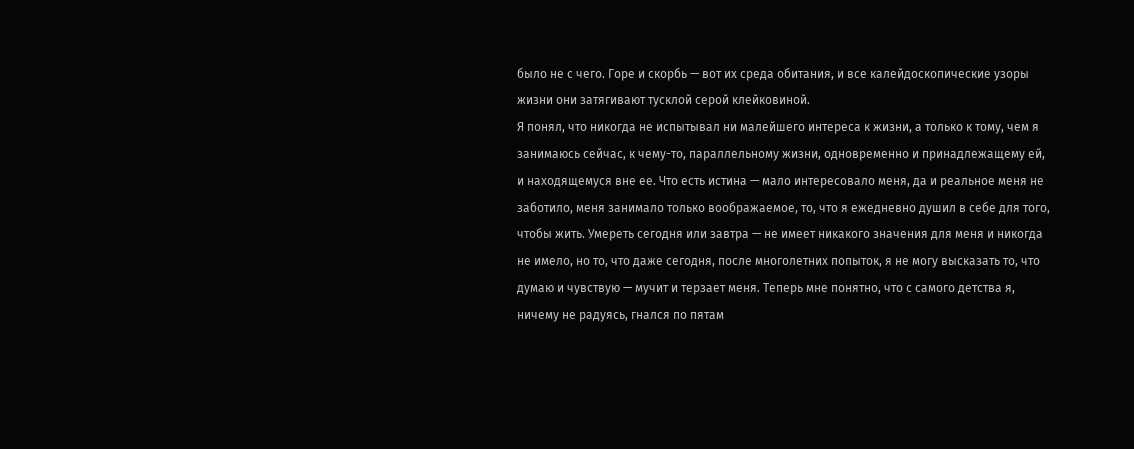было не с чего. Горе и скорбь — вот их среда обитания, и все калейдоскопические узоры жизни они затягивают тусклой серой клейковиной.
Я понял, что никогда не испытывал ни малейшего интереса к жизни, а только к тому, чем я занимаюсь сейчас, к чему-то, параллельному жизни, одновременно и принадлежащему ей, и находящемуся вне ее. Что есть истина — мало интересовало меня, да и реальное меня не заботило, меня занимало только воображаемое, то, что я ежедневно душил в себе для того, чтобы жить. Умереть сегодня или завтра — не имеет никакого значения для меня и никогда не имело, но то, что даже сегодня, после многолетних попыток, я не могу высказать то, что думаю и чувствую — мучит и терзает меня. Теперь мне понятно, что с самого детства я, ничему не радуясь, гнался по пятам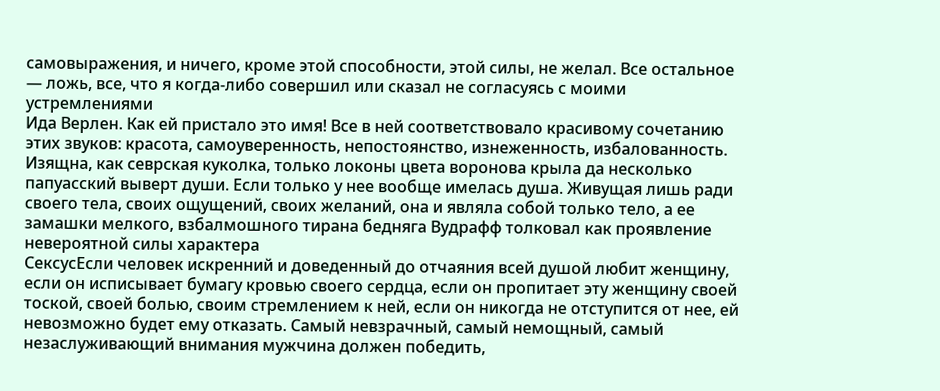самовыражения, и ничего, кроме этой способности, этой силы, не желал. Все остальное — ложь, все, что я когда-либо совершил или сказал не согласуясь с моими устремлениями
Ида Верлен. Как ей пристало это имя! Все в ней соответствовало красивому сочетанию этих звуков: красота, самоуверенность, непостоянство, изнеженность, избалованность. Изящна, как севрская куколка, только локоны цвета воронова крыла да несколько папуасский выверт души. Если только у нее вообще имелась душа. Живущая лишь ради своего тела, своих ощущений, своих желаний, она и являла собой только тело, а ее замашки мелкого, взбалмошного тирана бедняга Вудрафф толковал как проявление невероятной силы характера
СексусЕсли человек искренний и доведенный до отчаяния всей душой любит женщину, если он исписывает бумагу кровью своего сердца, если он пропитает эту женщину своей тоской, своей болью, своим стремлением к ней, если он никогда не отступится от нее, ей невозможно будет ему отказать. Самый невзрачный, самый немощный, самый незаслуживающий внимания мужчина должен победить,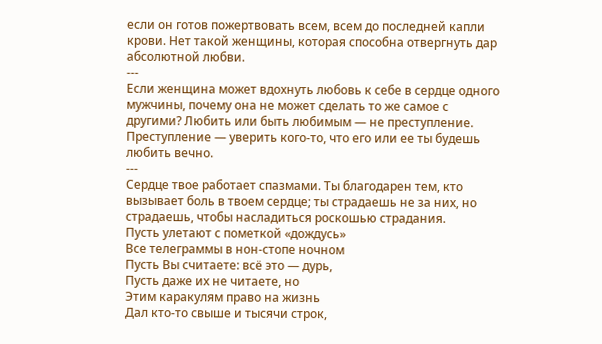если он готов пожертвовать всем, всем до последней капли крови. Нет такой женщины, которая способна отвергнуть дар абсолютной любви.
---
Если женщина может вдохнуть любовь к себе в сердце одного мужчины, почему она не может сделать то же самое с другими? Любить или быть любимым — не преступление. Преступление — уверить кого-то, что его или ее ты будешь любить вечно.
---
Сердце твое работает спазмами. Ты благодарен тем, кто вызывает боль в твоем сердце; ты страдаешь не за них, но страдаешь, чтобы насладиться роскошью страдания.
Пусть улетают с пометкой «дождусь»
Все телеграммы в нон-стопе ночном
Пусть Вы считаете: всё это — дурь,
Пусть даже их не читаете, но
Этим каракулям право на жизнь
Дал кто-то свыше и тысячи строк,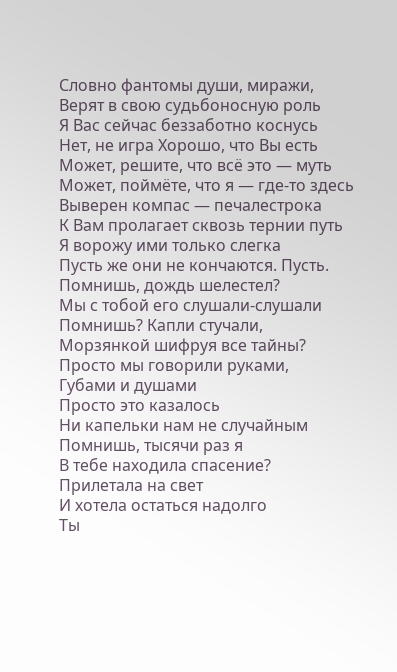Словно фантомы души, миражи,
Верят в свою судьбоносную роль
Я Вас сейчас беззаботно коснусь
Нет, не игра Хорошо, что Вы есть
Может, решите, что всё это — муть
Может, поймёте, что я — где-то здесь
Выверен компас — печалестрока
К Вам пролагает сквозь тернии путь
Я ворожу ими только слегка
Пусть же они не кончаются. Пусть.
Помнишь, дождь шелестел?
Мы с тобой его слушали-слушали
Помнишь? Капли стучали,
Морзянкой шифруя все тайны?
Просто мы говорили руками,
Губами и душами
Просто это казалось
Ни капельки нам не случайным
Помнишь, тысячи раз я
В тебе находила спасение?
Прилетала на свет
И хотела остаться надолго
Ты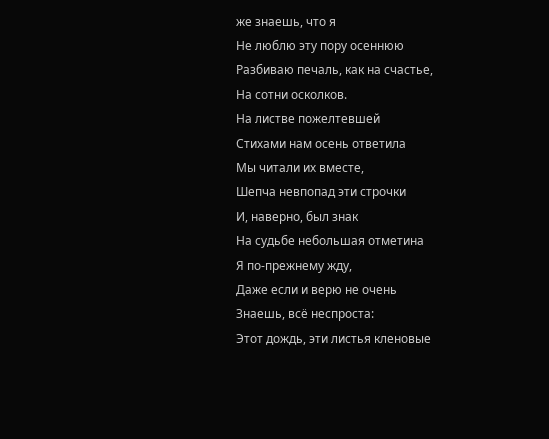же знаешь, что я
Не люблю эту пору осеннюю
Разбиваю печаль, как на счастье,
На сотни осколков.
На листве пожелтевшей
Стихами нам осень ответила
Мы читали их вместе,
Шепча невпопад эти строчки
И, наверно, был знак
На судьбе небольшая отметина
Я по-прежнему жду,
Даже если и верю не очень
Знаешь, всё неспроста:
Этот дождь, эти листья кленовые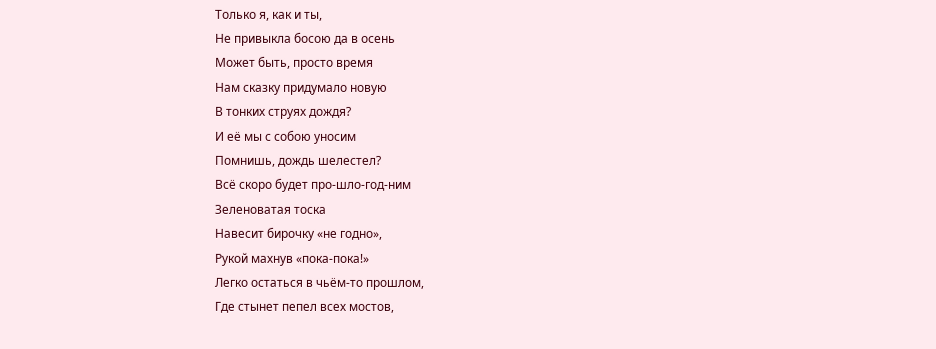Только я, как и ты,
Не привыкла босою да в осень
Может быть, просто время
Нам сказку придумало новую
В тонких струях дождя?
И её мы с собою уносим
Помнишь, дождь шелестел?
Всё скоро будет про-шло-год-ним
Зеленоватая тоска
Навесит бирочку «не годно»,
Рукой махнув «пока-пока!»
Легко остаться в чьём-то прошлом,
Где стынет пепел всех мостов,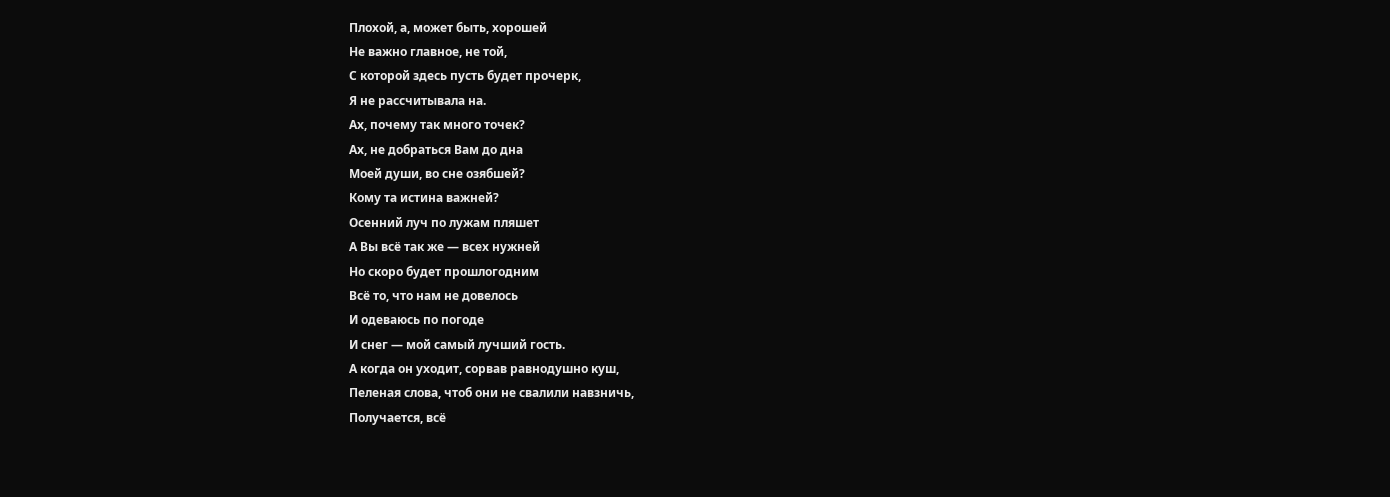Плохой, а, может быть, хорошей
Не важно главное, не той,
С которой здесь пусть будет прочерк,
Я не рассчитывала на.
Ах, почему так много точек?
Ах, не добраться Вам до дна
Моей души, во сне озябшей?
Кому та истина важней?
Осенний луч по лужам пляшет
А Вы всё так же — всех нужней
Но скоро будет прошлогодним
Всё то, что нам не довелось
И одеваюсь по погоде
И снег — мой самый лучший гость.
А когда он уходит, сорвав равнодушно куш,
Пеленая слова, чтоб они не свалили навзничь,
Получается, всё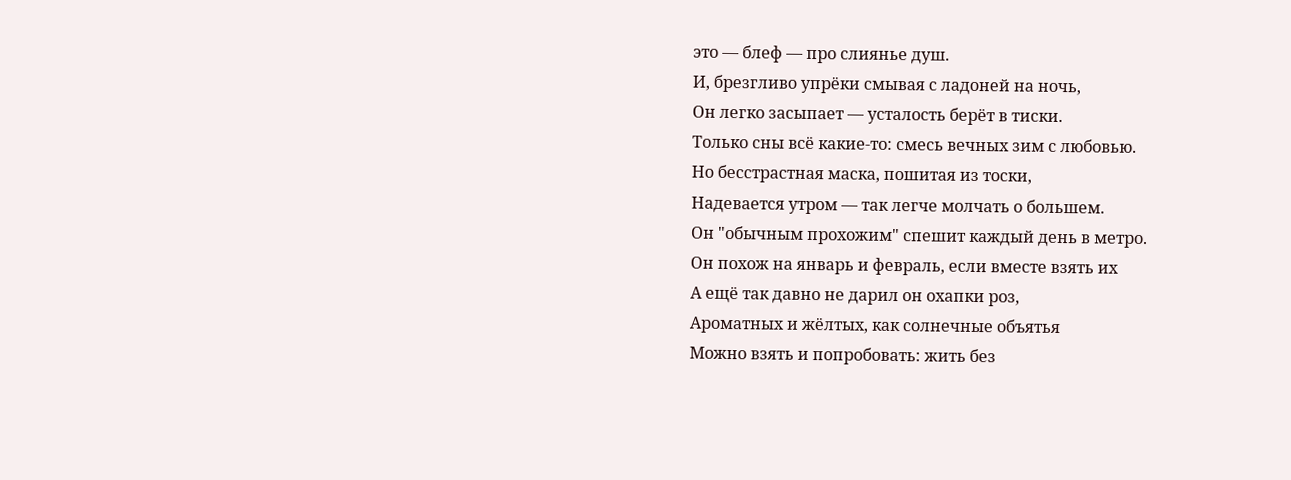это — блеф — про слиянье душ.
И, брезгливо упрёки смывая с ладоней на ночь,
Он легко засыпает — усталость берёт в тиски.
Только сны всё какие-то: смесь вечных зим с любовью.
Но бесстрастная маска, пошитая из тоски,
Надевается утром — так легче молчать о большем.
Он "обычным прохожим" спешит каждый день в метро.
Он похож на январь и февраль, если вместе взять их
А ещё так давно не дарил он охапки роз,
Ароматных и жёлтых, как солнечные объятья
Можно взять и попробовать: жить без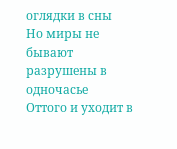оглядки в сны
Но миры не бывают разрушены в одночасье
Оттого и уходит в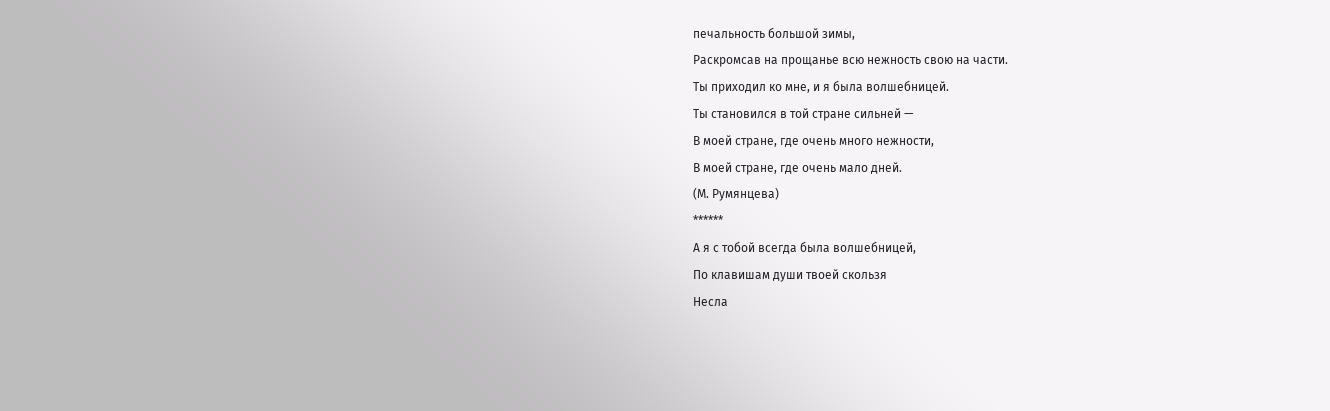печальность большой зимы,
Раскромсав на прощанье всю нежность свою на части.
Ты приходил ко мне, и я была волшебницей.
Ты становился в той стране сильней —
В моей стране, где очень много нежности,
В моей стране, где очень мало дней.
(М. Румянцева)
******
А я с тобой всегда была волшебницей,
По клавишам души твоей скользя
Несла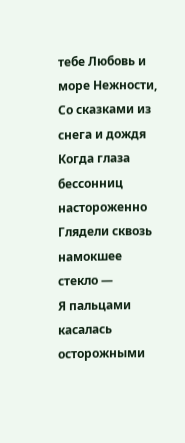тебе Любовь и море Нежности,
Со сказками из снега и дождя
Когда глаза бессонниц настороженно
Глядели сквозь намокшее стекло —
Я пальцами касалась осторожными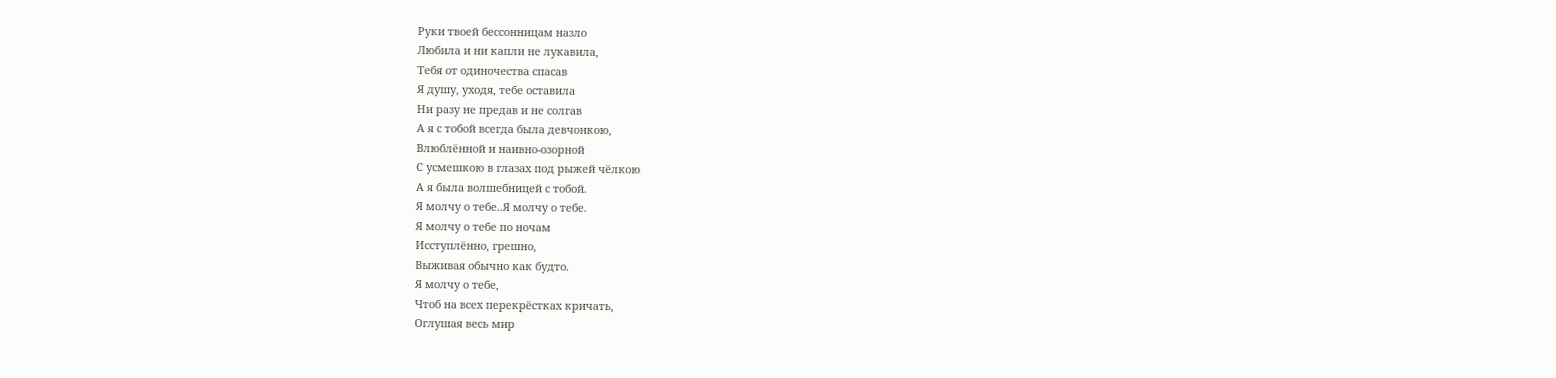Руки твоей бессонницам назло
Любила и ни капли не лукавила,
Тебя от одиночества спасав
Я душу, уходя, тебе оставила
Ни разу не предав и не солгав
А я с тобой всегда была девчонкою,
Влюблённой и наивно-озорной
С усмешкою в глазах под рыжей чёлкою
А я была волшебницей с тобой.
Я молчу о тебе..Я молчу о тебе.
Я молчу о тебе по ночам
Исступлённо, грешно,
Выживая обычно как будто.
Я молчу о тебе,
Чтоб на всех перекрёстках кричать,
Оглушая весь мир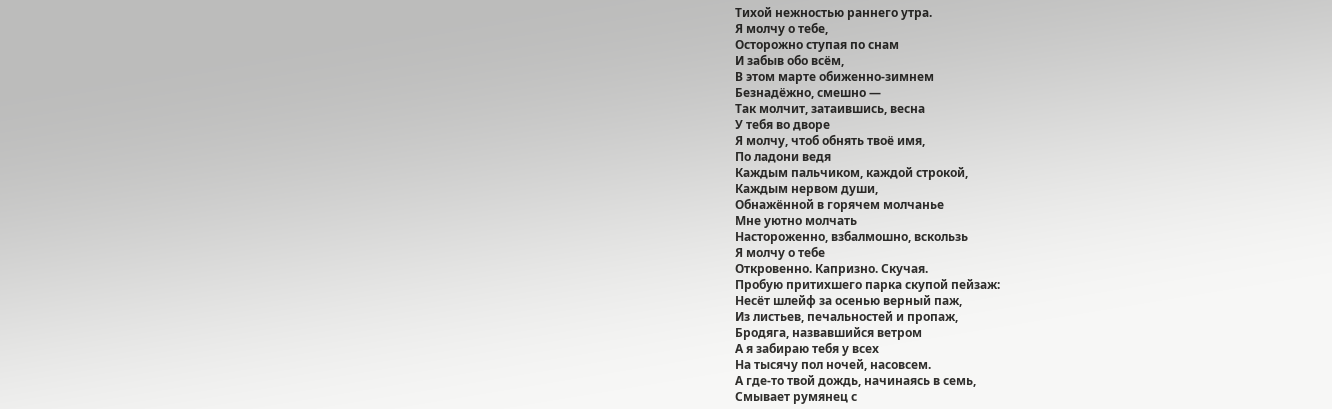Тихой нежностью раннего утра.
Я молчу о тебе,
Осторожно ступая по снам
И забыв обо всём,
В этом марте обиженно-зимнем
Безнадёжно, смешно —
Так молчит, затаившись, весна
У тебя во дворе
Я молчу, чтоб обнять твоё имя,
По ладони ведя
Каждым пальчиком, каждой строкой,
Каждым нервом души,
Обнажённой в горячем молчанье
Мне уютно молчать
Настороженно, взбалмошно, вскользь
Я молчу о тебе
Откровенно. Капризно. Скучая.
Пробую притихшего парка скупой пейзаж:
Несёт шлейф за осенью верный паж,
Из листьев, печальностей и пропаж,
Бродяга, назвавшийся ветром
А я забираю тебя у всех
На тысячу пол ночей, насовсем.
А где-то твой дождь, начинаясь в семь,
Смывает румянец с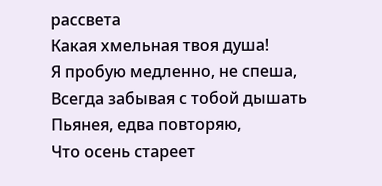рассвета
Какая хмельная твоя душа!
Я пробую медленно, не спеша,
Всегда забывая с тобой дышать
Пьянея, едва повторяю,
Что осень стареет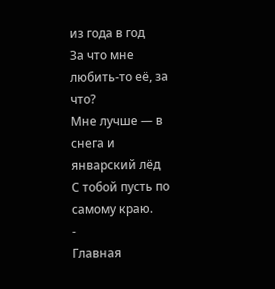из года в год
За что мне любить-то её, за что?
Мне лучше — в снега и январский лёд
С тобой пусть по самому краю.
-
Главная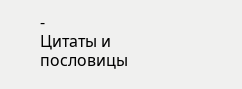-
Цитаты и пословицы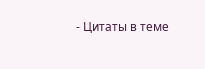- Цитаты в теме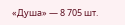«Душа» — 8 705 шт.